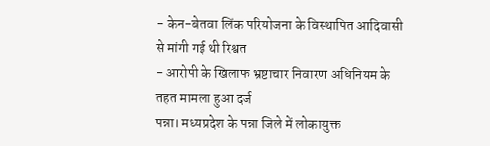- केन-बेतवा लिंक परियोजना के विस्थापित आदिवासी से मांगी गई थी रिश्वत
- आरोपी के खिलाफ भ्रष्टाचार निवारण अधिनियम के तहत मामला हुआ दर्ज
पन्ना। मध्यप्रदेश के पन्ना जिले में लोकायुक्त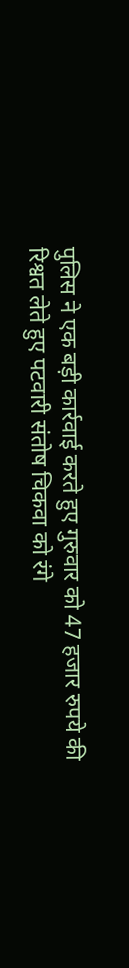पुलिस ने एक बड़ी कार्रवाई करते हुए गुरुवार को 47 हजार रुपये की रिश्वत लेते हुए पटवारी संतोष चिकवा को रंगे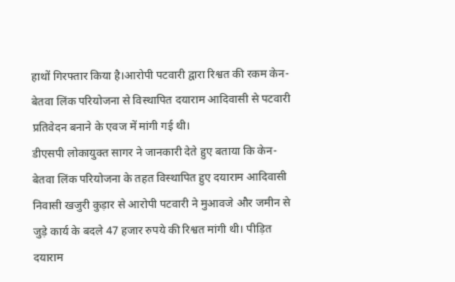हाथों गिरफ्तार किया है।आरोपी पटवारी द्वारा रिश्वत की रकम केन-बेतवा लिंक परियोजना से विस्थापित दयाराम आदिवासी से पटवारी प्रतिवेदन बनाने के एवज में मांगी गई थी।
डीएसपी लोकायुक्त सागर ने जानकारी देते हुए बताया कि केन-बेतवा लिंक परियोजना के तहत विस्थापित हुए दयाराम आदिवासी निवासी खजुरी कुड़ार से आरोपी पटवारी ने मुआवजे और जमीन से जुड़े कार्य के बदले 47 हजार रुपये की रिश्वत मांगी थी। पीड़ित दयाराम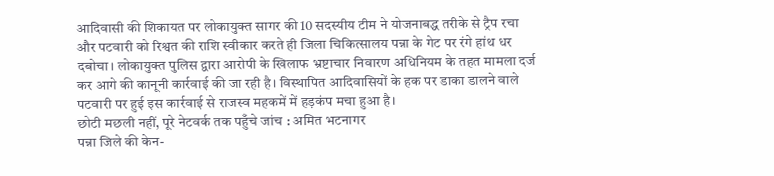आदिवासी की शिकायत पर लोकायुक्त सागर की 10 सदस्यीय टीम ने योजनाबद्ध तरीके से ट्रैप रचा और पटवारी को रिश्वत की राशि स्वीकार करते ही जिला चिकित्सालय पन्ना के गेट पर रंगे हांथ धर दबोचा। लोकायुक्त पुलिस द्वारा आरोपी के खिलाफ भ्रष्टाचार निवारण अधिनियम के तहत मामला दर्ज कर आगे की कानूनी कार्रवाई की जा रही है। विस्थापित आदिवासियों के हक पर डाका डालने वाले पटवारी पर हुई इस कार्रवाई से राजस्व महकमें में हड़कंप मचा हुआ है।
छोटी मछली नहीं, पूरे नेटवर्क तक पहुँचे जांच : अमित भटनागर
पन्ना जिले की केन-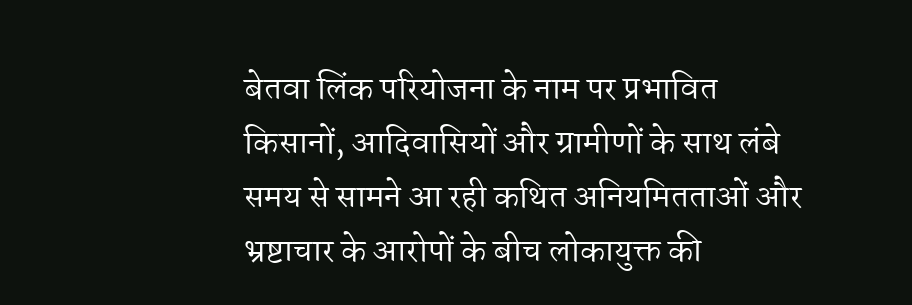बेतवा लिंक परियोजना के नाम पर प्रभावित किसानों, आदिवासियों और ग्रामीणों के साथ लंबे समय से सामने आ रही कथित अनियमितताओं और भ्रष्टाचार के आरोपों के बीच लोकायुक्त की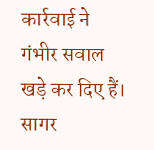कार्रवाई ने गंभीर सवाल खड़े कर दिए हैं। सागर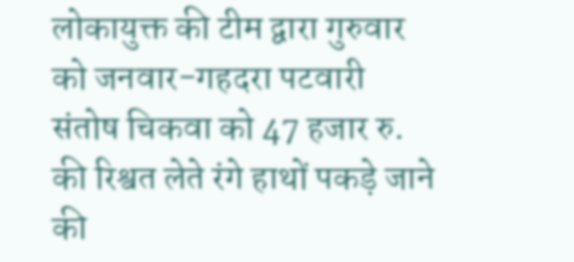लोकायुक्त की टीम द्वारा गुरुवार को जनवार-गहदरा पटवारी संतोष चिकवा को 47 हजार रु. की रिश्वत लेते रंगे हाथों पकड़े जाने की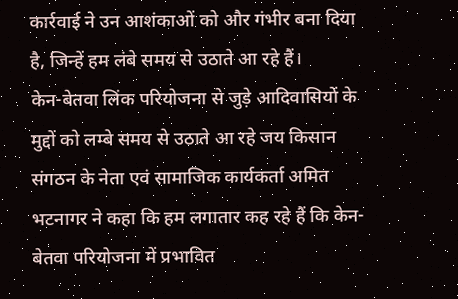कार्रवाई ने उन आशंकाओं को और गंभीर बना दिया है, जिन्हें हम लंबे समय से उठाते आ रहे हैं।
केन-बेतवा लिंक परियोजना से जुड़े आदिवासियों के मुद्दों को लम्बे समय से उठाते आ रहे जय किसान संगठन के नेता एवं सामाजिक कार्यकर्ता अमित भटनागर ने कहा कि हम लगातार कह रहे हैं कि केन-बेतवा परियोजना में प्रभावित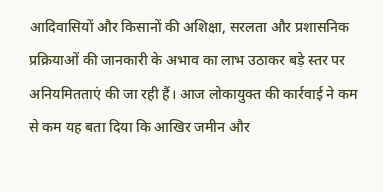आदिवासियों और किसानों की अशिक्षा, सरलता और प्रशासनिक प्रक्रियाओं की जानकारी के अभाव का लाभ उठाकर बड़े स्तर पर अनियमितताएं की जा रही हैं। आज लोकायुक्त की कार्रवाई ने कम से कम यह बता दिया कि आखिर जमीन और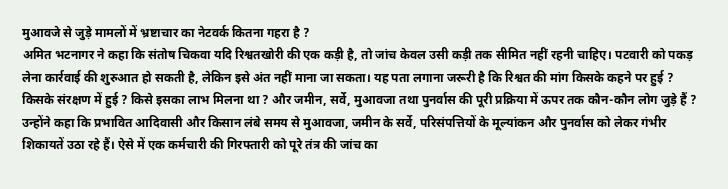मुआवजे से जुड़े मामलों में भ्रष्टाचार का नेटवर्क कितना गहरा है ?
अमित भटनागर ने कहा कि संतोष चिकवा यदि रिश्वतखोरी की एक कड़ी है, तो जांच केवल उसी कड़ी तक सीमित नहीं रहनी चाहिए। पटवारी को पकड़ लेना कार्रवाई की शुरुआत हो सकती है, लेकिन इसे अंत नहीं माना जा सकता। यह पता लगाना जरूरी है कि रिश्वत की मांग किसके कहने पर हुई ? किसके संरक्षण में हुई ? किसे इसका लाभ मिलना था ? और जमीन, सर्वे, मुआवजा तथा पुनर्वास की पूरी प्रक्रिया में ऊपर तक कौन-कौन लोग जुड़े हैं ? उन्होंने कहा कि प्रभावित आदिवासी और किसान लंबे समय से मुआवजा, जमीन के सर्वे, परिसंपत्तियों के मूल्यांकन और पुनर्वास को लेकर गंभीर शिकायतें उठा रहे हैं। ऐसे में एक कर्मचारी की गिरफ्तारी को पूरे तंत्र की जांच का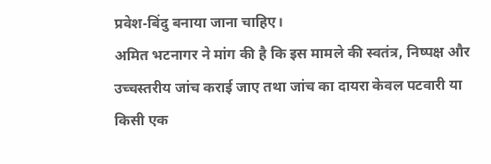प्रवेश-बिंदु बनाया जाना चाहिए।
अमित भटनागर ने मांग की है कि इस मामले की स्वतंत्र, निष्पक्ष और उच्चस्तरीय जांच कराई जाए तथा जांच का दायरा केवल पटवारी या किसी एक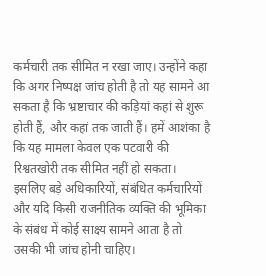कर्मचारी तक सीमित न रखा जाए। उन्होंने कहा कि अगर निष्पक्ष जांच होती है तो यह सामने आ सकता है कि भ्रष्टाचार की कड़ियां कहां से शुरू होती हैं, और कहां तक जाती हैं। हमें आशंका है कि यह मामला केवल एक पटवारी की रिश्वतखोरी तक सीमित नहीं हो सकता। इसलिए बड़े अधिकारियों, संबंधित कर्मचारियों और यदि किसी राजनीतिक व्यक्ति की भूमिका के संबंध में कोई साक्ष्य सामने आता है तो उसकी भी जांच होनी चाहिए।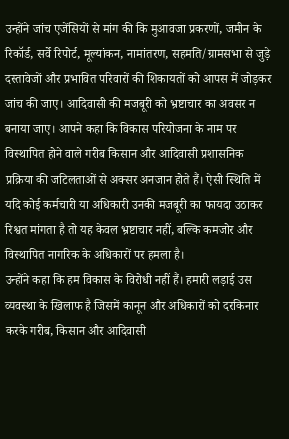उन्होंने जांच एजेंसियों से मांग की कि मुआवजा प्रकरणों, जमीन के रिकॉर्ड, सर्वे रिपोर्ट, मूल्यांकन, नामांतरण, सहमति/ग्रामसभा से जुड़े दस्तावेजों और प्रभावित परिवारों की शिकायतों को आपस में जोड़कर जांच की जाए। आदिवासी की मजबूरी को भ्रष्टाचार का अवसर न बनाया जाए। आपने कहा कि विकास परियोजना के नाम पर विस्थापित होने वाले गरीब किसान और आदिवासी प्रशासनिक प्रक्रिया की जटिलताओं से अक्सर अनजान होते हैं। ऐसी स्थिति में यदि कोई कर्मचारी या अधिकारी उनकी मजबूरी का फायदा उठाकर रिश्वत मांगता है तो यह केवल भ्रष्टाचार नहीं, बल्कि कमजोर और विस्थापित नागरिक के अधिकारों पर हमला है।
उन्होंने कहा कि हम विकास के विरोधी नहीं हैं। हमारी लड़ाई उस व्यवस्था के खिलाफ है जिसमें कानून और अधिकारों को दरकिनार करके गरीब, किसान और आदिवासी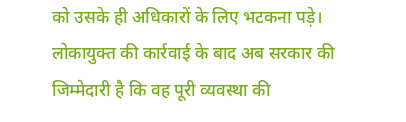को उसके ही अधिकारों के लिए भटकना पड़े। लोकायुक्त की कार्रवाई के बाद अब सरकार की जिम्मेदारी है कि वह पूरी व्यवस्था की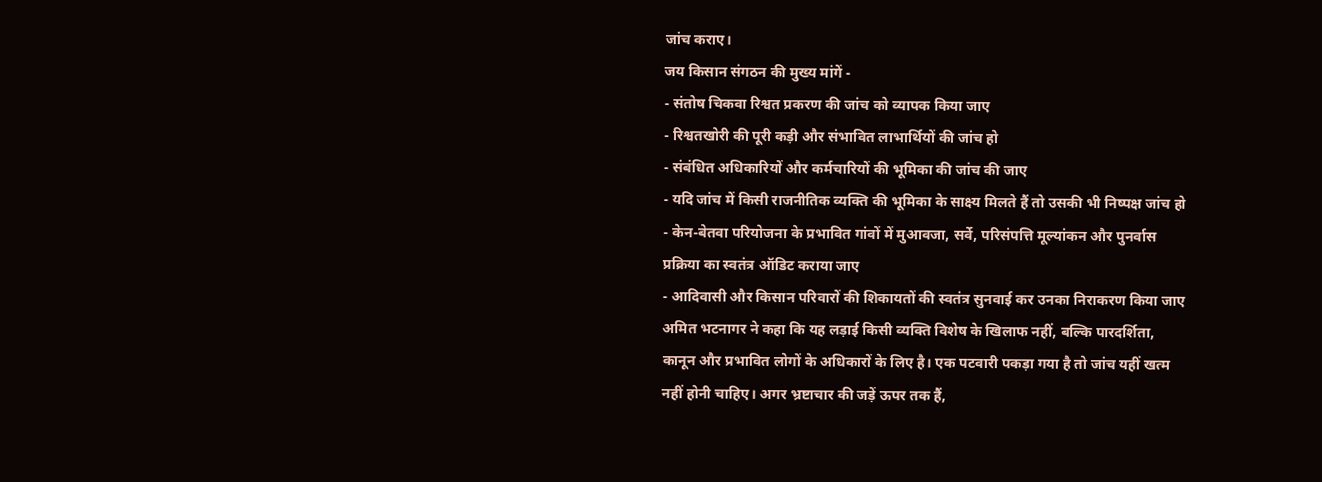जांच कराए।
जय किसान संगठन की मुख्य मांगें -
- संतोष चिकवा रिश्वत प्रकरण की जांच को व्यापक किया जाए
- रिश्वतखोरी की पूरी कड़ी और संभावित लाभार्थियों की जांच हो
- संबंधित अधिकारियों और कर्मचारियों की भूमिका की जांच की जाए
- यदि जांच में किसी राजनीतिक व्यक्ति की भूमिका के साक्ष्य मिलते हैं तो उसकी भी निष्पक्ष जांच हो
- केन-बेतवा परियोजना के प्रभावित गांवों में मुआवजा, सर्वे, परिसंपत्ति मूल्यांकन और पुनर्वास प्रक्रिया का स्वतंत्र ऑडिट कराया जाए
- आदिवासी और किसान परिवारों की शिकायतों की स्वतंत्र सुनवाई कर उनका निराकरण किया जाए
अमित भटनागर ने कहा कि यह लड़ाई किसी व्यक्ति विशेष के खिलाफ नहीं, बल्कि पारदर्शिता, कानून और प्रभावित लोगों के अधिकारों के लिए है। एक पटवारी पकड़ा गया है तो जांच यहीं खत्म नहीं होनी चाहिए। अगर भ्रष्टाचार की जड़ें ऊपर तक हैं,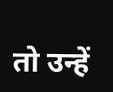तो उन्हें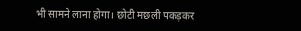भी सामने लाना होगा। छोटी मछली पकड़कर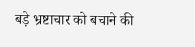बड़े भ्रष्टाचार को बचाने की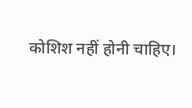कोशिश नहीं होनी चाहिए।